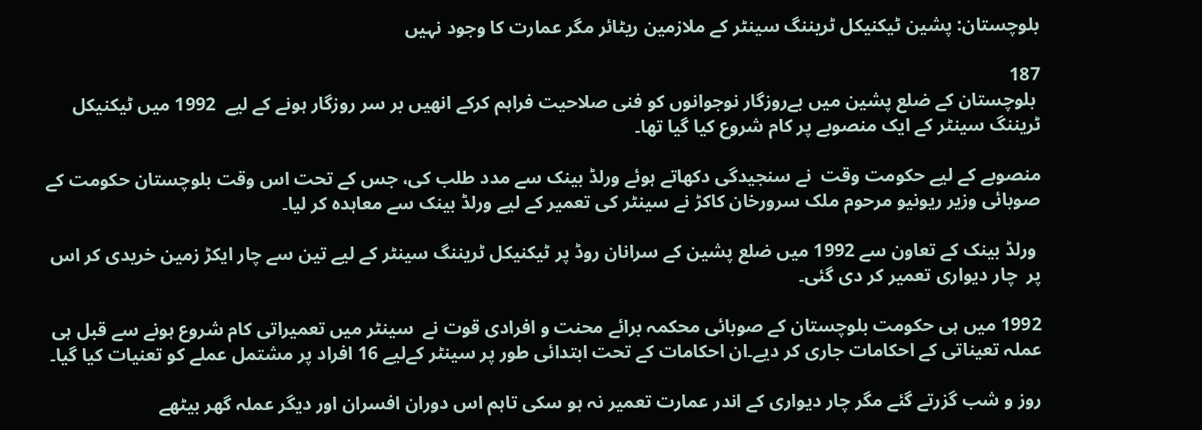بلوچستان: پشین ٹیکنیکل ٹریننگ سینٹر کے ملازمین ریٹائر مگر عمارت کا وجود نہیں

187
 بلوچستان کے ضلع پشین میں بےروزگار نوجوانوں کو فنی صلاحیت فراہم کرکے انھیں بر سر روزگار ہونے کے لیے  1992 میں ٹیکنیکل ٹریننگ سینٹر کے ایک منصوبے پر کام شروع کیا گیا تھا۔

منصوبے کے لیے حکومت وقت  نے سنجیدگی دکھاتے ہوئے ورلڈ بینک سے مدد طلب کی، جس کے تحت اس وقت بلوچستان حکومت کے صوبائی وزیر ریونیو مرحوم ملک سرورخان کاکڑ نے سینٹر کی تعمیر کے لیے ورلڈ بینک سے معاہدہ کر لیا۔

 ورلڈ بینک کے تعاون سے 1992 میں ضلع پشین کے سرانان روڈ پر ٹیکنیکل ٹریننگ سینٹر کے لیے تین سے چار ایکڑ زمین خریدی کر اس پر  چار دیواری تعمیر کر دی گئی۔

1992 میں ہی حکومت بلوچستان کے صوبائی محکمہ برائے محنت و افرادی قوت نے  سینٹر میں تعمیراتی کام شروع ہونے سے قبل ہی عملہ تعیناتی کے احکامات جاری کر دیے۔ان احکامات کے تحت ابتدائی طور پر سینٹر کےلیے 16 افراد پر مشتمل عملے کو تعنیات کیا گیا۔

روز و شب گزرتے گئے مگر چار دیواری کے اندر عمارت تعمیر نہ ہو سکی تاہم اس دوران افسران اور دیگر عملہ گھر بیٹھے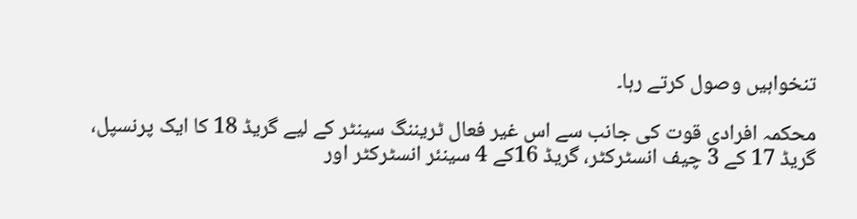تنخواہیں وصول کرتے رہا۔

محکمہ افرادی قوت کی جانب سے اس غیر فعال ٹریننگ سینٹر کے لیے گریڈ 18 کا ایک پرنسپل، گریڈ 17 کے 3 چیف انسٹرکٹر، گریڈ 16کے 4 سینئر انسٹرکٹر اور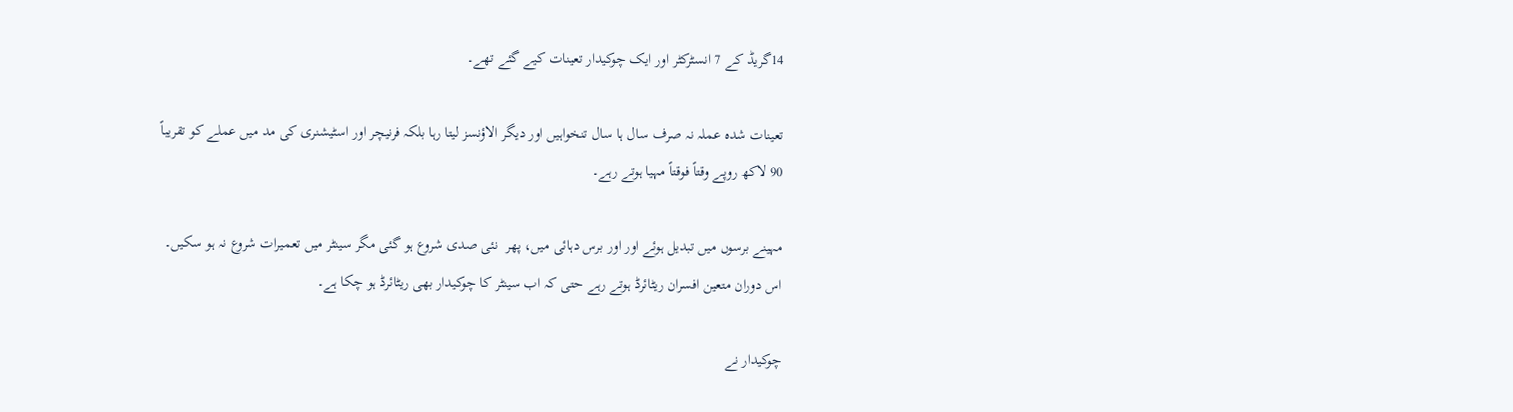14گریڈ کے 7 انسٹرکٹر اور ایک چوکیدار تعینات کیے گئے تھے۔

تعینات شدہ عملہ نہ صرف سال ہا سال تنخواہیں اور دیگر الاؤنسز لیتا رہا بلکہ فرنیچر اور اسٹیشنری کی مد میں عملے کو تقریباً 90 لاکھ روپے وقتاً فوقتاً مہیا ہوتے رہے۔

مہینے برسوں میں تبدیل ہوئے اور اور برس دہائی میں، پھر  نئی صدی شروع ہو گئی مگر سینٹر میں تعمیرات شروع نہ ہو سکیں۔ اس دوران متعین افسران ریٹائرڈ ہوتے رہے حتی کہ اب سینٹر کا چوکیدار بھی ریٹائرڈ ہو چکا ہے۔

چوکیدار نے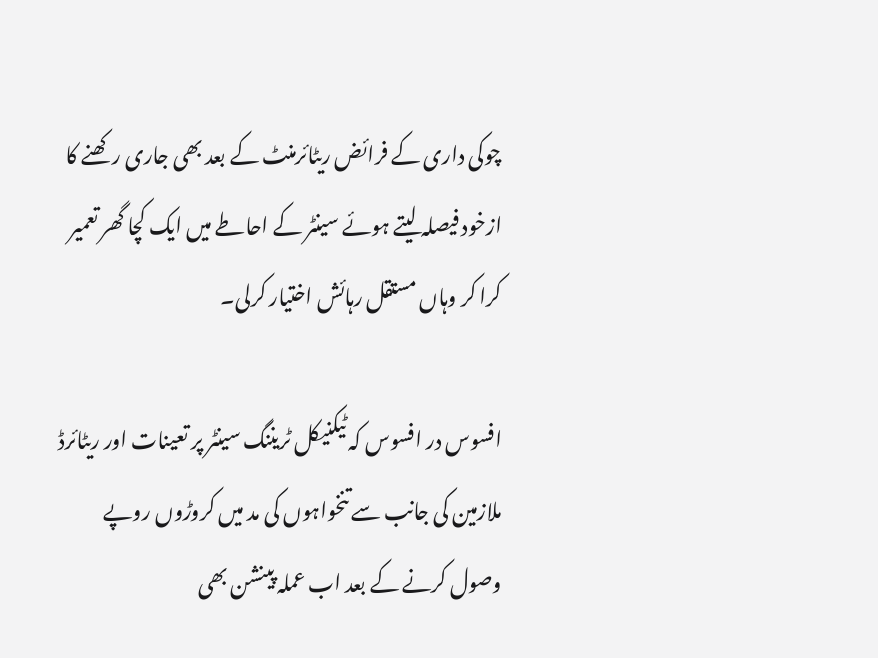چوکی داری کے فرائض ریٹائرمنٹ کے بعد بھی جاری رکھنے کا ازخود فیصلہ لیتے ہوئے سینٹر کے احاطے میں ایک کچا گھر تعمیر کرا کر وہاں مستقل رہائش اختیار کرلی۔

افسوس در افسوس کہ ٹیکنیکل ٹریننگ سینٹر پر تعینات اور ریٹائرڈ ملازمین کی جانب سے تنخواہوں کی مد میں کروڑوں روپے وصول کرنے کے بعد اب عملہ پینشن بھی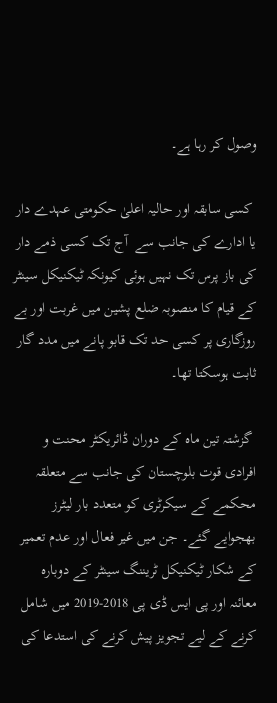وصول کر رہا ہے۔

 کسی سابقہ اور حالیہ اعلیٰ حکومتی عہدے دار  یا ادارے کی جانب سے  آج تک کسی ذمے دار کی باز پرس تک نہیں ہوئی کیونکہ ٹیکنیکل سینٹر کے قیام کا منصوبہ ضلع پشین میں غربت اور بے روزگاری پر کسی حد تک قابو پانے میں مدد گار ثابت ہوسکتا تھا۔

 گزشتہ تین ماہ کے دوران ڈائریکٹر محنت و افرادی قوت بلوچستان کی جانب سے متعلقہ محکمے کے سیکرٹری کو متعدد بار لیٹرز بھجوایے گئے۔ جن میں غیر فعال اور عدم تعمیر کے شکار ٹیکنیکل ٹریننگ سینٹر کے دوبارہ معائنہ اور پی ایس ڈی پی 2018-2019 میں شامل کرنے کے لیے تجویز پیش کرنے کی استدعا کی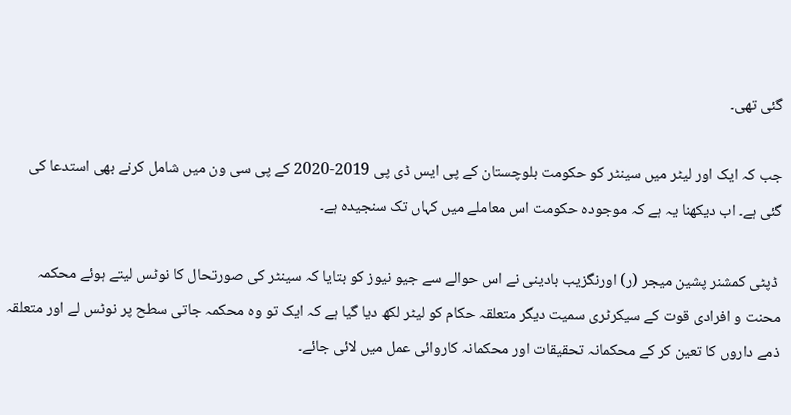گئی تھی۔

جب کہ ایک اور لیٹر میں سینٹر کو حکومت بلوچستان کے پی ایس ڈی پی 2019-2020 کے پی سی ون میں شامل کرنے بھی استدعا کی گئی ہے۔ اب دیکھنا یہ ہے کہ موجودہ حکومت اس معاملے میں کہاں تک سنجیدہ ہے۔

 ڈپٹی کمشنر پشین میجر (ر) اورنگزیب بادینی نے اس حوالے سے جیو نیوز کو بتایا کہ سینٹر کی صورتحال کا نوٹس لیتے ہوئے محکمہ محنت و افرادی قوت کے سیکرٹری سمیت دیگر متعلقہ حکام کو لیٹر لکھ دیا گیا ہے کہ ایک تو وہ محکمہ جاتی سطح پر نوٹس لے اور متعلقہ ذمے داروں کا تعین کر کے محکمانہ تحقیقات اور محکمانہ کاروائی عمل میں لائی جائے۔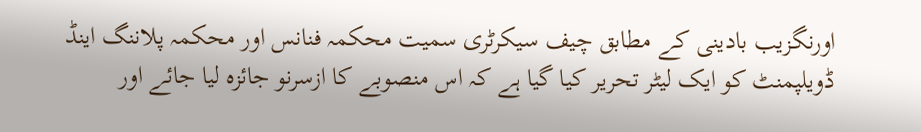اورنگزیب بادینی کے مطابق چیف سیکرٹری سمیت محکمہ فنانس اور محکمہ پلاننگ اینڈ ڈویلپمنٹ کو ایک لیٹر تحریر کیا گیا ہے کہ اس منصوبے کا ازسرنو جائزہ لیا جائے اور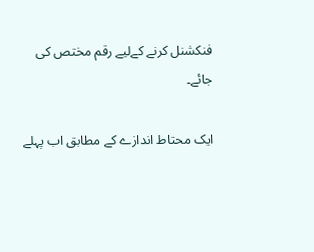فنکشنل کرنے کےلیے رقم مختص کی جائے۔

ایک محتاط اندازے کے مطابق اب پہلے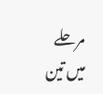مرحلے میں تین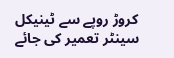کروڑ روپے سے ٹینیکل سینٹر تعمیر کی جائے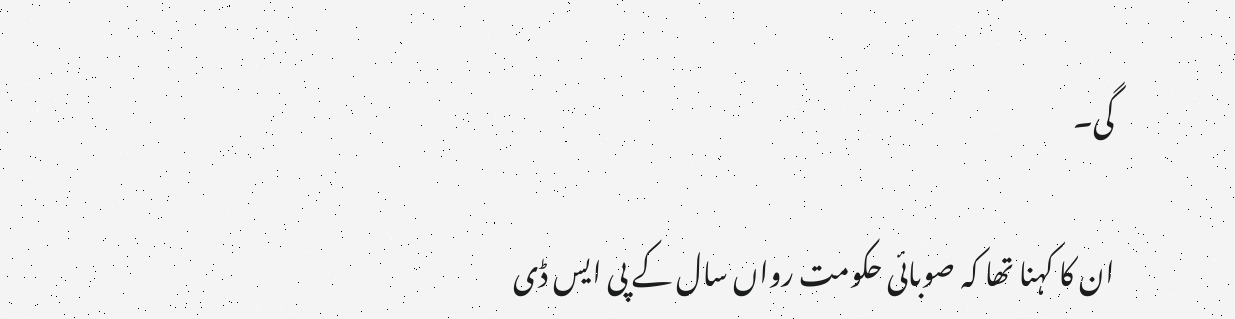گی۔

ان کا کہنا تھا کہ صوبائی حکومت رواں سال کے پی ایس ڈی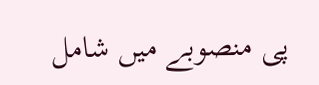پی منصوبے میں شامل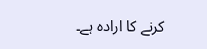کرنے کا ارادہ ہے۔